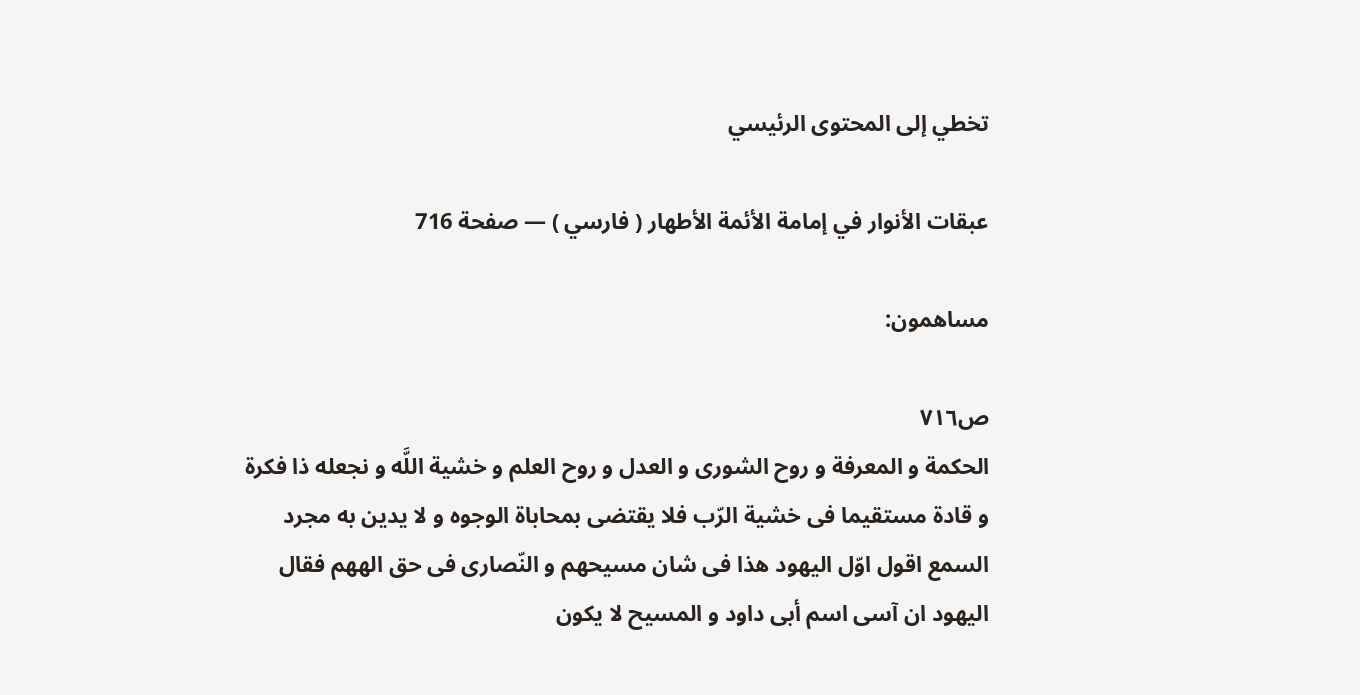تخطي إلى المحتوى الرئيسي

عبقات الأنوار في إمامة الأئمة الأطهار ( فارسي ) — صفحة 716

مساهمون:

ص٧١٦
الحكمة و المعرفة و روح الشورى و العدل و روح العلم و خشية اللَّه و نجعله ذا فكرة و قادة مستقيما فى خشية الرّب فلا يقتضى بمحاباة الوجوه و لا يدين به مجرد السمع اقول اوّل اليهود هذا فى شان مسيحهم و النّصارى فى حق الههم فقال اليهود ان آسى اسم أبى داود و المسيح لا يكون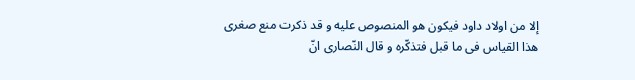إلا من اولاد داود فيكون هو المنصوص عليه و قد ذكرت منع صغرى هذا القياس فى ما قبل فتذكّره و قال النّصارى انّ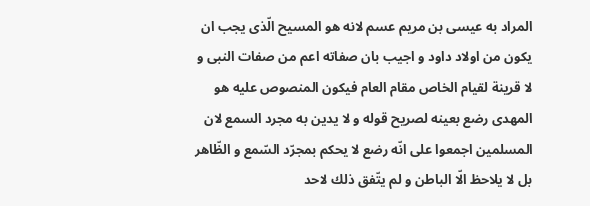المراد به عيسى بن مريم عسم لانه هو المسيح الّذى يجب ان يكون من اولاد داود و اجيب بان صفاته اعم من صفات النبى و لا قرينة لقيام الخاص مقام العام فيكون المنصوص عليه هو المهدى رضع بعينه لصريح قوله و لا يدين به مجرد السمع لان المسلمين اجمعوا على انّه رضع لا يحكم بمجرّد السّمع و الظّاهر بل لا يلاحظ الّا الباطن و لم يتّفق ذلك لاحد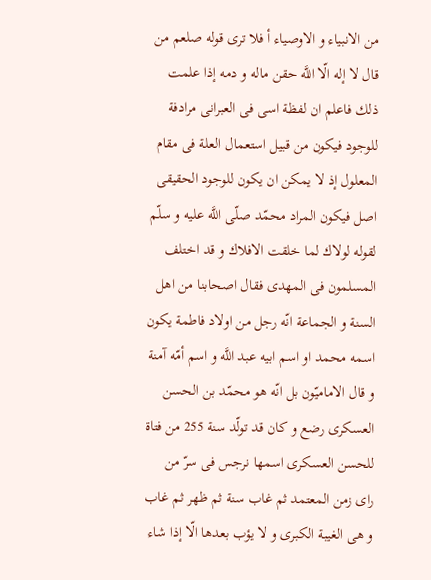من الانبياء و الاوصياء أ فلا ترى قوله صلعم من قال لا إله الّا اللَّه حقن ماله و دمه إذا علمت ذلك فاعلم ان لفظة اسى فى العبرانى مرادفة للوجود فيكون من قبيل استعمال العلة فى مقام المعلول إذ لا يمكن ان يكون للوجود الحقيقى اصل فيكون المراد محمّد صلّى اللَّه عليه و سلّم لقوله لولاك لما خلقت الافلاك و قد اختلف المسلمون فى المهدى فقال اصحابنا من اهل السنة و الجماعة انّه رجل من اولاد فاطمة يكون اسمه محمد او اسم ابيه عبد اللَّه و اسم أمّه آمنة و قال الاماميّون بل انّه هو محمّد بن الحسن العسكرى رضع و كان قد تولّد سنة 255 من فتاة للحسن العسكرى اسمها نرجس فى سرّ من راى زمن المعتمد ثم غاب سنة ثم ظهر ثم غاب و هى الغيبة الكبرى و لا يؤب بعدها الّا إذا شاء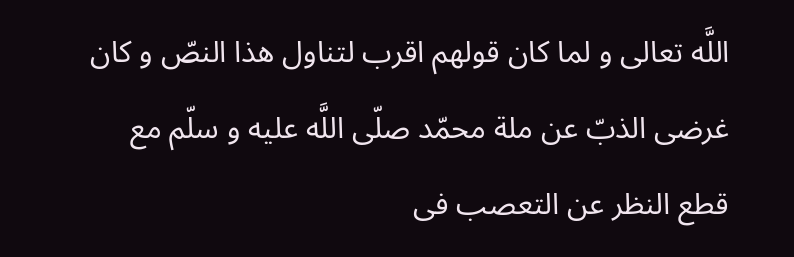اللَّه تعالى و لما كان قولهم اقرب لتناول هذا النصّ و كان غرضى الذبّ عن ملة محمّد صلّى اللَّه عليه و سلّم مع قطع النظر عن التعصب فى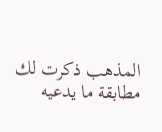المذهب ذكرت لك مطابقة ما يدعيه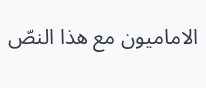الاماميون مع هذا النصّ